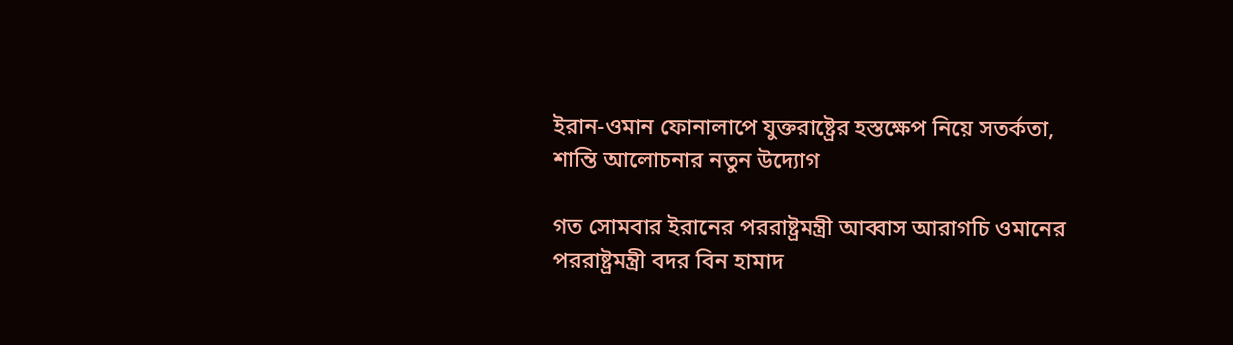ইরান-ওমান ফোনালাপে যুক্তরাষ্ট্রের হস্তক্ষেপ নিয়ে সতর্কতা, শান্তি আলোচনার নতুন উদ্যোগ

গত সোমবার ইরানের পররাষ্ট্রমন্ত্রী আব্বাস আরাগচি ওমানের পররাষ্ট্রমন্ত্রী বদর বিন হামাদ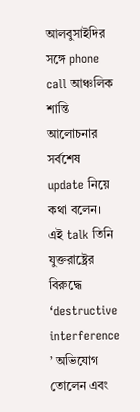আলবুসাইদির সঙ্গে phone call আঞ্চলিক শান্তি আলোচনার সর্বশেষ update নিয়ে কথা বলেন। এই talk তিনি যুক্তরাষ্ট্রের বিরুদ্ধে ‘destructive interference ’ অভিযোগ তোলেন এবং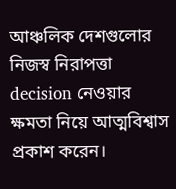আঞ্চলিক দেশগুলোর নিজস্ব নিরাপত্তা decision নেওয়ার ক্ষমতা নিয়ে আত্মবিশ্বাস প্রকাশ করেন।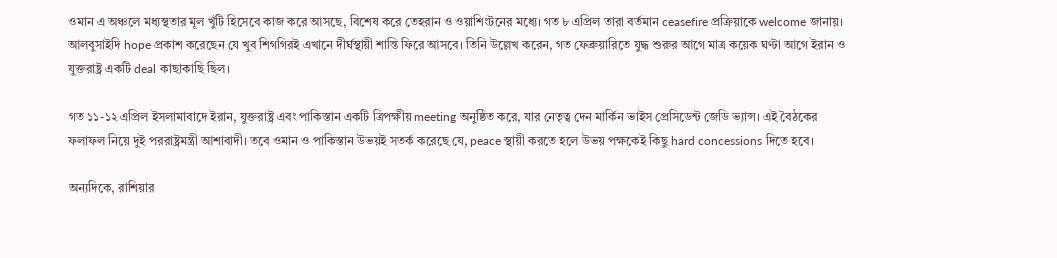ওমান এ অঞ্চলে মধ্যস্থতার মূল খুঁটি হিসেবে কাজ করে আসছে, বিশেষ করে তেহরান ও ওয়াশিংটনের মধ্যে। গত ৮ এপ্রিল তারা বর্তমান ceasefire প্রক্রিয়াকে welcome জানায়। আলবুসাইদি hope প্রকাশ করেছেন যে খুব শিগগিরই এখানে দীর্ঘস্থায়ী শান্তি ফিরে আসবে। তিনি উল্লেখ করেন, গত ফেব্রুয়ারিতে যুদ্ধ শুরুর আগে মাত্র কয়েক ঘণ্টা আগে ইরান ও যুক্তরাষ্ট্র একটি deal কাছাকাছি ছিল।

গত ১১-১২ এপ্রিল ইসলামাবাদে ইরান, যুক্তরাষ্ট্র এবং পাকিস্তান একটি ত্রিপক্ষীয় meeting অনুষ্ঠিত করে, যার নেতৃত্ব দেন মার্কিন ভাইস প্রেসিডেন্ট জেডি ভ্যান্স। এই বৈঠকের ফলাফল নিয়ে দুই পররাষ্ট্রমন্ত্রী আশাবাদী। তবে ওমান ও পাকিস্তান উভয়ই সতর্ক করেছে যে, peace স্থায়ী করতে হলে উভয় পক্ষকেই কিছু hard concessions দিতে হবে।

অন্যদিকে, রাশিয়ার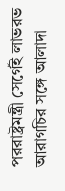পররাষ্ট্রমন্ত্রী সের্গেই লাভরভ আরাগচির সঙ্গে আলাদা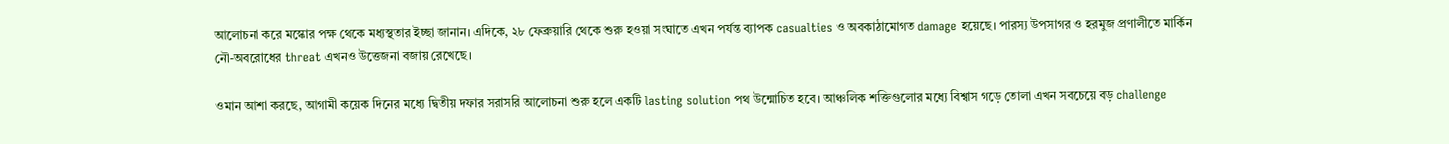আলোচনা করে মস্কোর পক্ষ থেকে মধ্যস্থতার ইচ্ছা জানান। এদিকে, ২৮ ফেব্রুয়ারি থেকে শুরু হওয়া সংঘাতে এখন পর্যন্ত ব্যাপক casualties ও অবকাঠামোগত damage হয়েছে। পারস্য উপসাগর ও হরমুজ প্রণালীতে মার্কিন নৌ-অবরোধের threat এখনও উত্তেজনা বজায় রেখেছে।

ওমান আশা করছে, আগামী কয়েক দিনের মধ্যে দ্বিতীয় দফার সরাসরি আলোচনা শুরু হলে একটি lasting solution পথ উন্মোচিত হবে। আঞ্চলিক শক্তিগুলোর মধ্যে বিশ্বাস গড়ে তোলা এখন সবচেয়ে বড় challenge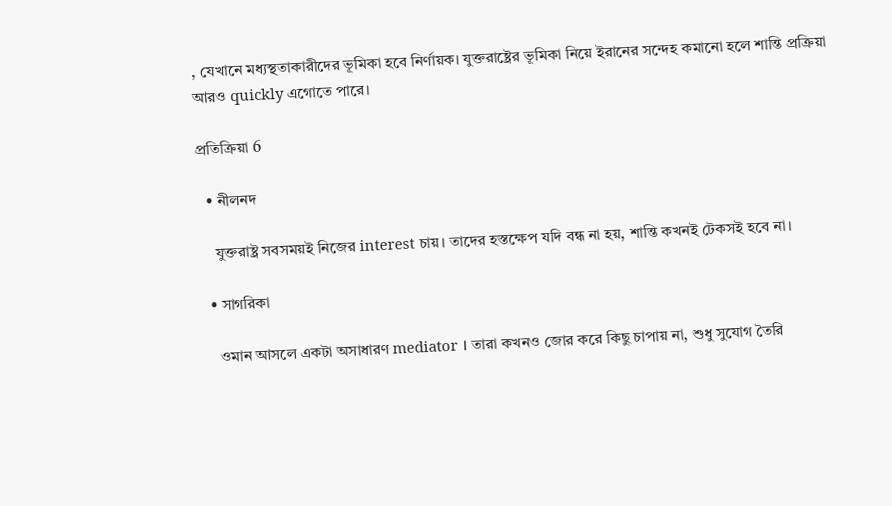, যেখানে মধ্যস্থতাকারীদের ভূমিকা হবে নির্ণায়ক। যুক্তরাষ্ট্রের ভূমিকা নিয়ে ইরানের সন্দেহ কমানো হলে শান্তি প্রক্রিয়া আরও quickly এগোতে পারে।

প্রতিক্রিয়া 6

  • নীলনদ

    যুক্তরাষ্ট্র সবসময়ই নিজের interest চায়। তাদের হস্তক্ষেপ যদি বন্ধ না হয়, শান্তি কখনই টেকসই হবে না।

  • সাগরিকা

    ওমান আসলে একটা অসাধারণ mediator । তারা কখনও জোর করে কিছু চাপায় না, শুধু সুযোগ তৈরি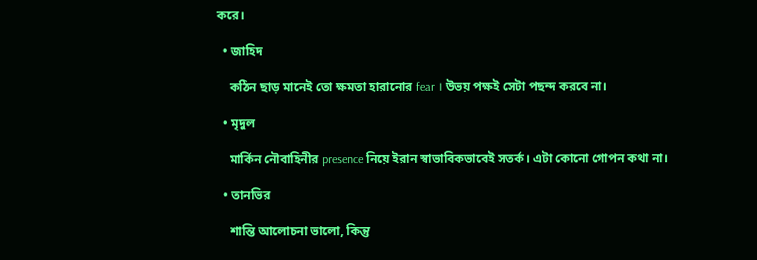করে।

  • জাহিদ

    কঠিন ছাড় মানেই তো ক্ষমতা হারানোর fear । উভয় পক্ষই সেটা পছন্দ করবে না।

  • মৃদুল

    মার্কিন নৌবাহিনীর presence নিয়ে ইরান স্বাভাবিকভাবেই সতর্ক। এটা কোনো গোপন কথা না।

  • তানভির

    শান্তি আলোচনা ভালো, কিন্তু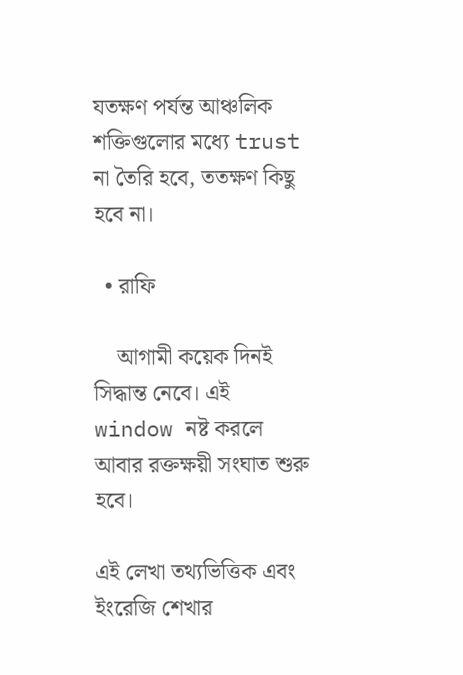যতক্ষণ পর্যন্ত আঞ্চলিক শক্তিগুলোর মধ্যে trust না তৈরি হবে, ততক্ষণ কিছু হবে না।

  • রাফি

    আগামী কয়েক দিনই সিদ্ধান্ত নেবে। এই window নষ্ট করলে আবার রক্তক্ষয়ী সংঘাত শুরু হবে।

এই লেখা তথ্যভিত্তিক এবং ইংরেজি শেখার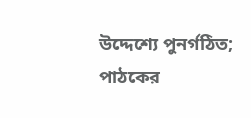উদ্দেশ্যে পুনর্গঠিত; পাঠকের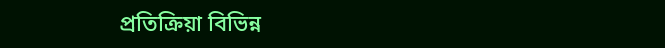প্রতিক্রিয়া বিভিন্ন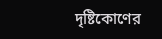দৃষ্টিকোণের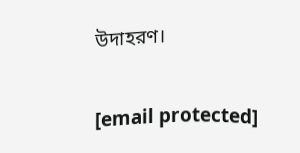উদাহরণ।

[email protected]